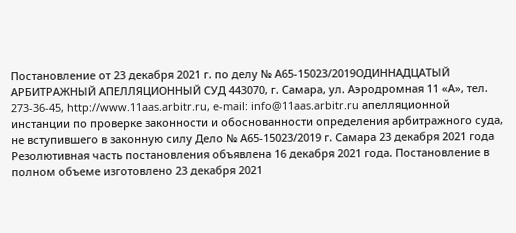Постановление от 23 декабря 2021 г. по делу № А65-15023/2019ОДИННАДЦАТЫЙ АРБИТРАЖНЫЙ АПЕЛЛЯЦИОННЫЙ СУД 443070, г. Самара, ул. Аэродромная 11 «А», тел. 273-36-45, http://www.11aas.arbitr.ru, e-mail: info@11aas.arbitr.ru апелляционной инстанции по проверке законности и обоснованности определения арбитражного суда, не вступившего в законную силу Дело № А65-15023/2019 г. Самара 23 декабря 2021 года Резолютивная часть постановления объявлена 16 декабря 2021 года. Постановление в полном объеме изготовлено 23 декабря 2021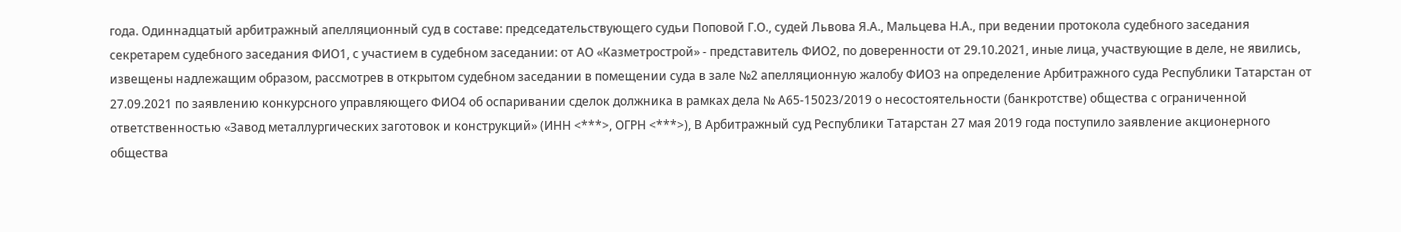года. Одиннадцатый арбитражный апелляционный суд в составе: председательствующего судьи Поповой Г.О., судей Львова Я.А., Мальцева Н.А., при ведении протокола судебного заседания секретарем судебного заседания ФИО1, с участием в судебном заседании: от АО «Казметрострой» - представитель ФИО2, по доверенности от 29.10.2021, иные лица, участвующие в деле, не явились, извещены надлежащим образом, рассмотрев в открытом судебном заседании в помещении суда в зале №2 апелляционную жалобу ФИО3 на определение Арбитражного суда Республики Татарстан от 27.09.2021 по заявлению конкурсного управляющего ФИО4 об оспаривании сделок должника в рамках дела № А65-15023/2019 о несостоятельности (банкротстве) общества с ограниченной ответственностью «Завод металлургических заготовок и конструкций» (ИНН <***>, ОГРН <***>), В Арбитражный суд Республики Татарстан 27 мая 2019 года поступило заявление акционерного общества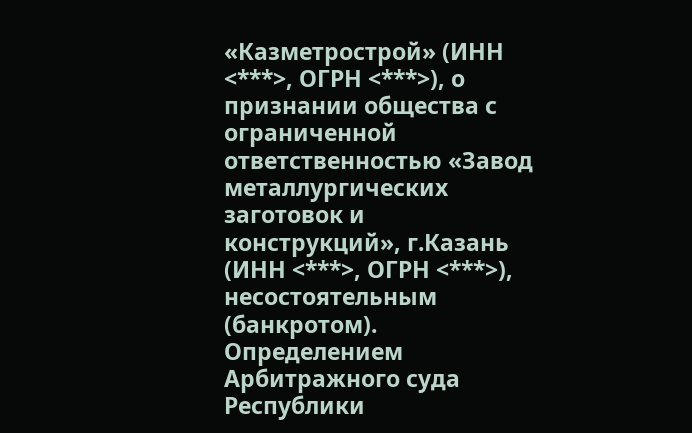«Казметрострой» (ИНН <***>, ОГРН <***>), о признании общества с ограниченной ответственностью «Завод металлургических заготовок и конструкций», г.Казань (ИНН <***>, ОГРН <***>), несостоятельным (банкротом). Определением Арбитражного суда Республики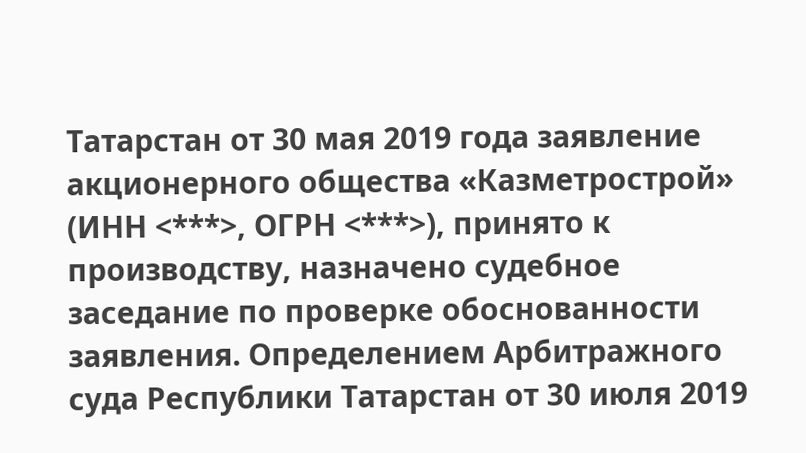Татарстан от 30 мая 2019 года заявление акционерного общества «Казметрострой» (ИНН <***>, ОГРН <***>), принято к производству, назначено судебное заседание по проверке обоснованности заявления. Определением Арбитражного суда Республики Татарстан от 30 июля 2019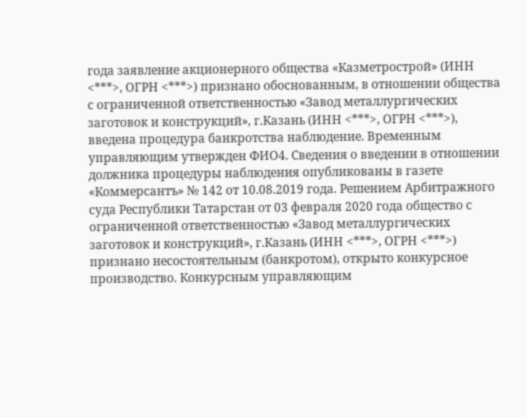года заявление акционерного общества «Казметрострой» (ИНН <***>, ОГРН <***>) признано обоснованным, в отношении общества с ограниченной ответственностью «Завод металлургических заготовок и конструкций», г.Казань (ИНН <***>, ОГРН <***>), введена процедура банкротства наблюдение. Временным управляющим утвержден ФИО4. Сведения о введении в отношении должника процедуры наблюдения опубликованы в газете «Коммерсантъ» № 142 от 10.08.2019 года. Решением Арбитражного суда Республики Татарстан от 03 февраля 2020 года общество с ограниченной ответственностью «Завод металлургических заготовок и конструкций», г.Казань (ИНН <***>, ОГРН <***>) признано несостоятельным (банкротом), открыто конкурсное производство. Конкурсным управляющим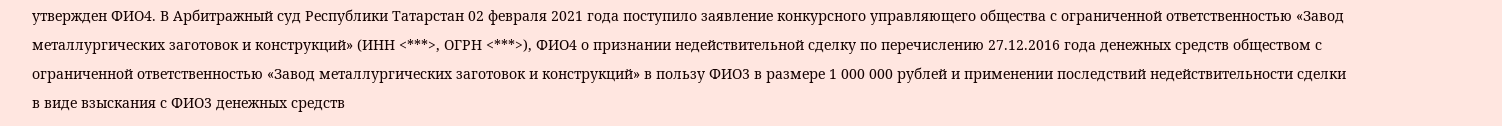утвержден ФИО4. В Арбитражный суд Республики Татарстан 02 февраля 2021 года поступило заявление конкурсного управляющего общества с ограниченной ответственностью «Завод металлургических заготовок и конструкций» (ИНН <***>, ОГРН <***>), ФИО4 о признании недействительной сделку по перечислению 27.12.2016 года денежных средств обществом с ограниченной ответственностью «Завод металлургических заготовок и конструкций» в пользу ФИО3 в размере 1 000 000 рублей и применении последствий недействительности сделки в виде взыскания с ФИО3 денежных средств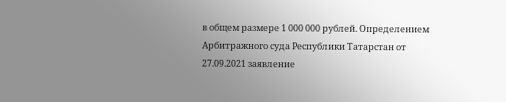в общем размере 1 000 000 рублей. Определением Арбитражного суда Республики Татарстан от 27.09.2021 заявление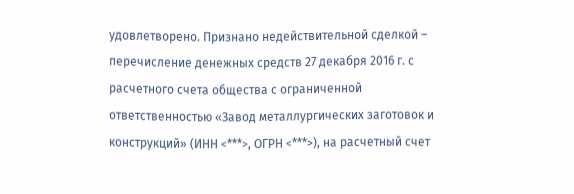удовлетворено. Признано недействительной сделкой – перечисление денежных средств 27 декабря 2016 г. с расчетного счета общества с ограниченной ответственностью «Завод металлургических заготовок и конструкций» (ИНН <***>, ОГРН <***>), на расчетный счет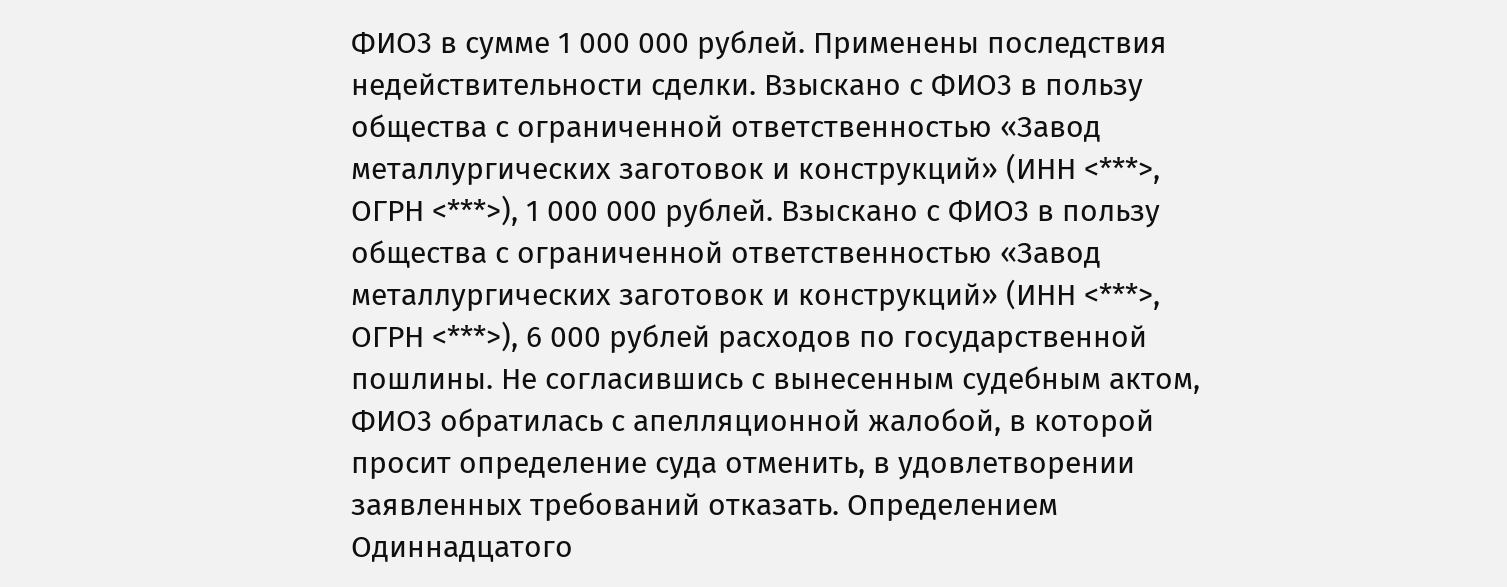ФИО3 в сумме 1 000 000 рублей. Применены последствия недействительности сделки. Взыскано с ФИО3 в пользу общества с ограниченной ответственностью «Завод металлургических заготовок и конструкций» (ИНН <***>, ОГРН <***>), 1 000 000 рублей. Взыскано с ФИО3 в пользу общества с ограниченной ответственностью «Завод металлургических заготовок и конструкций» (ИНН <***>, ОГРН <***>), 6 000 рублей расходов по государственной пошлины. Не согласившись с вынесенным судебным актом, ФИО3 обратилась с апелляционной жалобой, в которой просит определение суда отменить, в удовлетворении заявленных требований отказать. Определением Одиннадцатого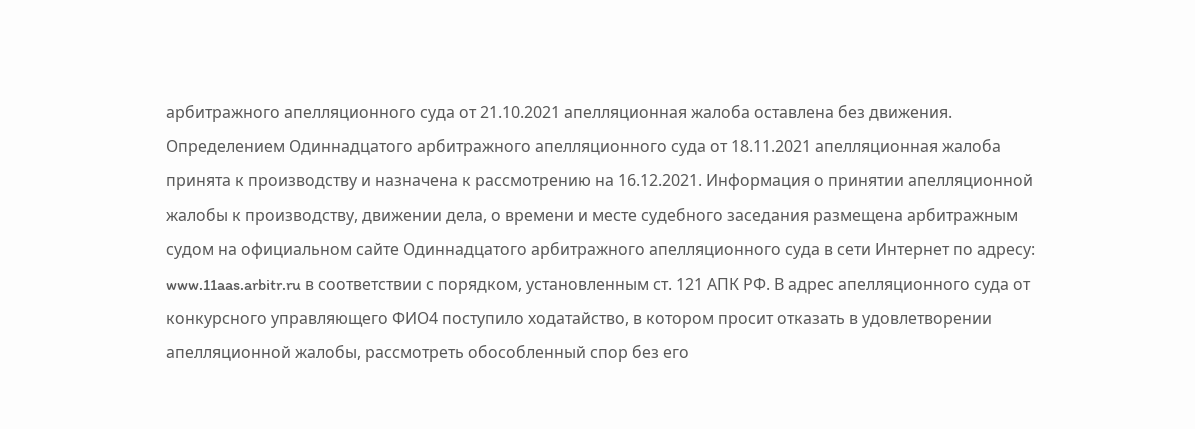арбитражного апелляционного суда от 21.10.2021 апелляционная жалоба оставлена без движения. Определением Одиннадцатого арбитражного апелляционного суда от 18.11.2021 апелляционная жалоба принята к производству и назначена к рассмотрению на 16.12.2021. Информация о принятии апелляционной жалобы к производству, движении дела, о времени и месте судебного заседания размещена арбитражным судом на официальном сайте Одиннадцатого арбитражного апелляционного суда в сети Интернет по адресу: www.11aas.arbitr.ru в соответствии с порядком, установленным ст. 121 АПК РФ. В адрес апелляционного суда от конкурсного управляющего ФИО4 поступило ходатайство, в котором просит отказать в удовлетворении апелляционной жалобы, рассмотреть обособленный спор без его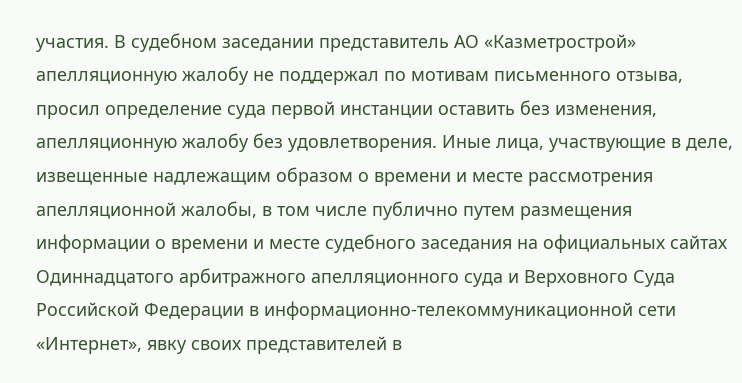участия. В судебном заседании представитель АО «Казметрострой» апелляционную жалобу не поддержал по мотивам письменного отзыва, просил определение суда первой инстанции оставить без изменения, апелляционную жалобу без удовлетворения. Иные лица, участвующие в деле, извещенные надлежащим образом о времени и месте рассмотрения апелляционной жалобы, в том числе публично путем размещения информации о времени и месте судебного заседания на официальных сайтах Одиннадцатого арбитражного апелляционного суда и Верховного Суда Российской Федерации в информационно-телекоммуникационной сети «Интернет», явку своих представителей в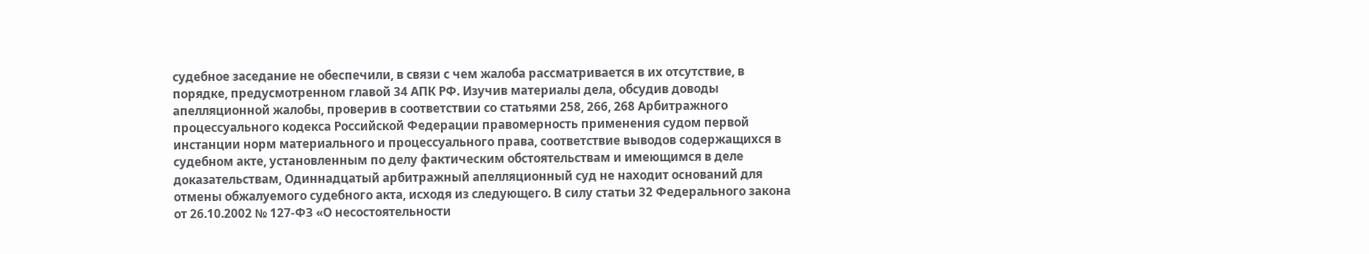судебное заседание не обеспечили, в связи с чем жалоба рассматривается в их отсутствие, в порядке, предусмотренном главой 34 АПК РФ. Изучив материалы дела, обсудив доводы апелляционной жалобы, проверив в соответствии со статьями 258, 266, 268 Арбитражного процессуального кодекса Российской Федерации правомерность применения судом первой инстанции норм материального и процессуального права, соответствие выводов содержащихся в судебном акте, установленным по делу фактическим обстоятельствам и имеющимся в деле доказательствам, Одиннадцатый арбитражный апелляционный суд не находит оснований для отмены обжалуемого судебного акта, исходя из следующего. В силу статьи 32 Федерального закона от 26.10.2002 № 127-ФЗ «О несостоятельности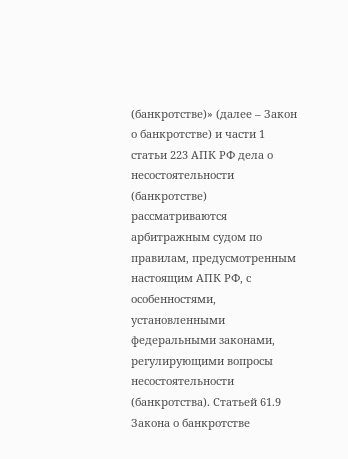(банкротстве)» (далее – Закон о банкротстве) и части 1 статьи 223 АПК РФ дела о несостоятельности (банкротстве) рассматриваются арбитражным судом по правилам, предусмотренным настоящим АПК РФ, с особенностями, установленными федеральными законами, регулирующими вопросы несостоятельности (банкротства). Статьей 61.9 Закона о банкротстве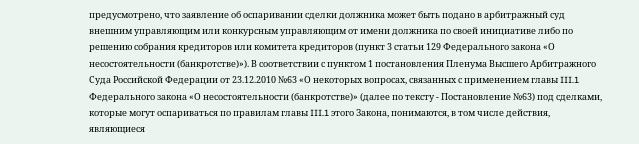предусмотрено, что заявление об оспаривании сделки должника может быть подано в арбитражный суд внешним управляющим или конкурсным управляющим от имени должника по своей инициативе либо по решению собрания кредиторов или комитета кредиторов (пункт 3 статьи 129 Федерального закона «О несостоятельности (банкротстве)»). В соответствии с пунктом 1 постановления Пленума Высшего Арбитражного Суда Российской Федерации от 23.12.2010 №63 «О некоторых вопросах, связанных с применением главы III.1 Федерального закона «О несостоятельности (банкротстве)» (далее по тексту - Постановление №63) под сделками, которые могут оспариваться по правилам главы III.1 этого Закона, понимаются, в том числе действия, являющиеся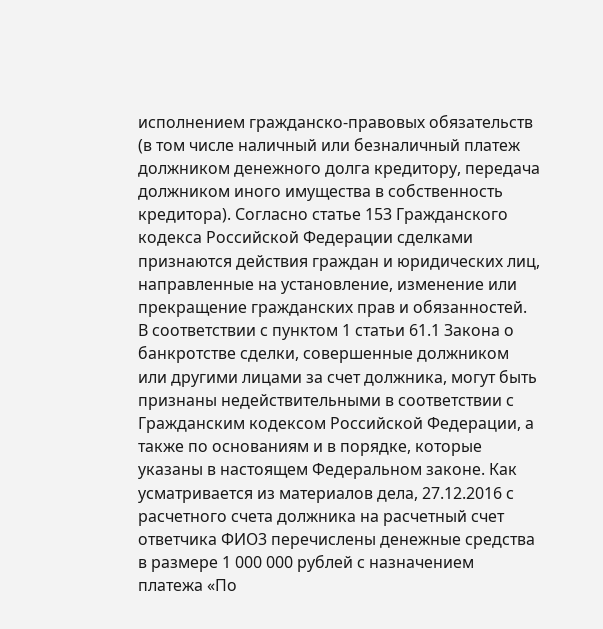исполнением гражданско-правовых обязательств (в том числе наличный или безналичный платеж должником денежного долга кредитору, передача должником иного имущества в собственность кредитора). Согласно статье 153 Гражданского кодекса Российской Федерации сделками признаются действия граждан и юридических лиц, направленные на установление, изменение или прекращение гражданских прав и обязанностей. В соответствии с пунктом 1 статьи 61.1 Закона о банкротстве сделки, совершенные должником или другими лицами за счет должника, могут быть признаны недействительными в соответствии с Гражданским кодексом Российской Федерации, а также по основаниям и в порядке, которые указаны в настоящем Федеральном законе. Как усматривается из материалов дела, 27.12.2016 с расчетного счета должника на расчетный счет ответчика ФИО3 перечислены денежные средства в размере 1 000 000 рублей с назначением платежа «По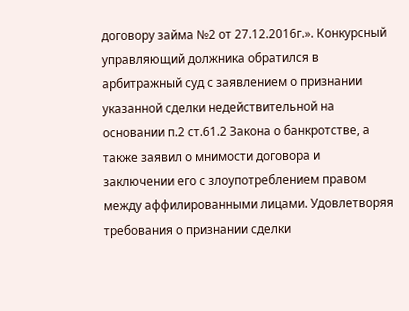договору займа №2 от 27.12.2016г.». Конкурсный управляющий должника обратился в арбитражный суд с заявлением о признании указанной сделки недействительной на основании п.2 ст.61.2 Закона о банкротстве, а также заявил о мнимости договора и заключении его с злоупотреблением правом между аффилированными лицами. Удовлетворяя требования о признании сделки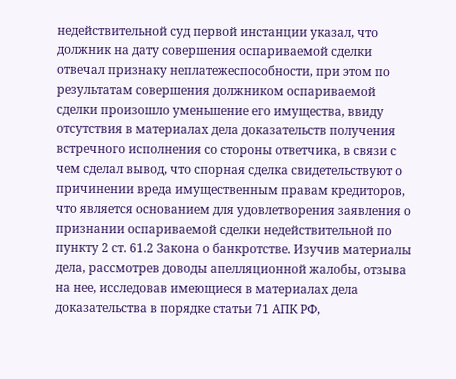недействительной суд первой инстанции указал, что должник на дату совершения оспариваемой сделки отвечал признаку неплатежеспособности, при этом по результатам совершения должником оспариваемой сделки произошло уменьшение его имущества, ввиду отсутствия в материалах дела доказательств получения встречного исполнения со стороны ответчика, в связи с чем сделал вывод, что спорная сделка свидетельствуют о причинении вреда имущественным правам кредиторов, что является основанием для удовлетворения заявления о признании оспариваемой сделки недействительной по пункту 2 ст. 61.2 Закона о банкротстве. Изучив материалы дела, рассмотрев доводы апелляционной жалобы, отзыва на нее, исследовав имеющиеся в материалах дела доказательства в порядке статьи 71 АПК РФ,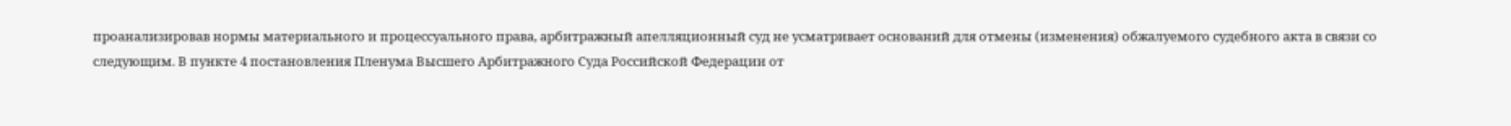проанализировав нормы материального и процессуального права, арбитражный апелляционный суд не усматривает оснований для отмены (изменения) обжалуемого судебного акта в связи со следующим. В пункте 4 постановления Пленума Высшего Арбитражного Суда Российской Федерации от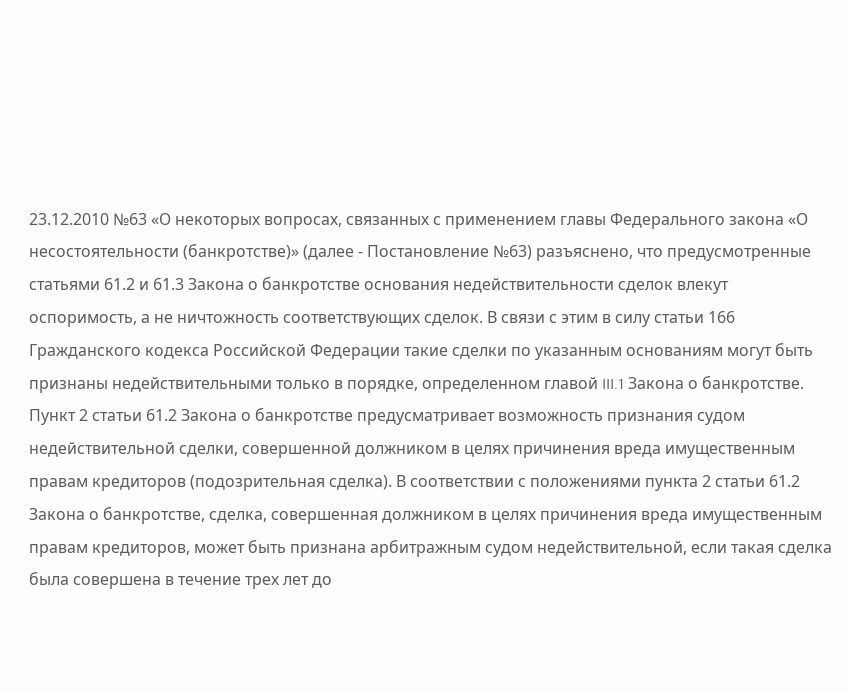23.12.2010 №63 «О некоторых вопросах, связанных с применением главы Федерального закона «О несостоятельности (банкротстве)» (далее - Постановление №63) разъяснено, что предусмотренные статьями 61.2 и 61.3 Закона о банкротстве основания недействительности сделок влекут оспоримость, а не ничтожность соответствующих сделок. В связи с этим в силу статьи 166 Гражданского кодекса Российской Федерации такие сделки по указанным основаниям могут быть признаны недействительными только в порядке, определенном главой III.1 Закона о банкротстве. Пункт 2 статьи 61.2 Закона о банкротстве предусматривает возможность признания судом недействительной сделки, совершенной должником в целях причинения вреда имущественным правам кредиторов (подозрительная сделка). В соответствии с положениями пункта 2 статьи 61.2 Закона о банкротстве, сделка, совершенная должником в целях причинения вреда имущественным правам кредиторов, может быть признана арбитражным судом недействительной, если такая сделка была совершена в течение трех лет до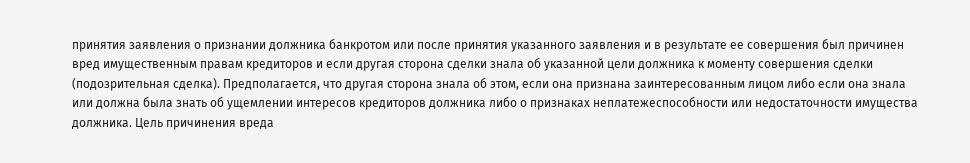принятия заявления о признании должника банкротом или после принятия указанного заявления и в результате ее совершения был причинен вред имущественным правам кредиторов и если другая сторона сделки знала об указанной цели должника к моменту совершения сделки (подозрительная сделка). Предполагается, что другая сторона знала об этом, если она признана заинтересованным лицом либо если она знала или должна была знать об ущемлении интересов кредиторов должника либо о признаках неплатежеспособности или недостаточности имущества должника. Цель причинения вреда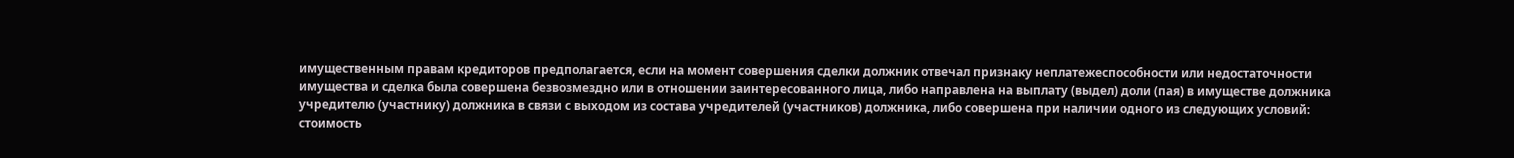имущественным правам кредиторов предполагается, если на момент совершения сделки должник отвечал признаку неплатежеспособности или недостаточности имущества и сделка была совершена безвозмездно или в отношении заинтересованного лица, либо направлена на выплату (выдел) доли (пая) в имуществе должника учредителю (участнику) должника в связи с выходом из состава учредителей (участников) должника, либо совершена при наличии одного из следующих условий: стоимость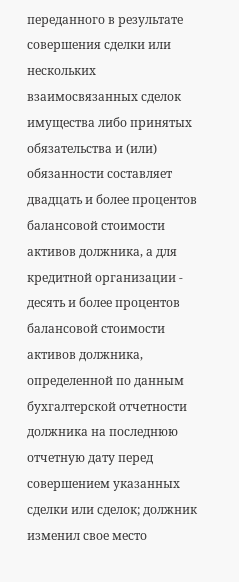переданного в результате совершения сделки или нескольких взаимосвязанных сделок имущества либо принятых обязательства и (или) обязанности составляет двадцать и более процентов балансовой стоимости активов должника, а для кредитной организации - десять и более процентов балансовой стоимости активов должника, определенной по данным бухгалтерской отчетности должника на последнюю отчетную дату перед совершением указанных сделки или сделок; должник изменил свое место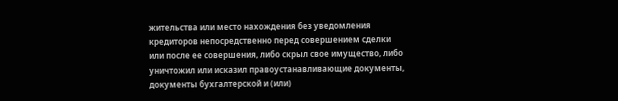жительства или место нахождения без уведомления кредиторов непосредственно перед совершением сделки или после ее совершения, либо скрыл свое имущество, либо уничтожил или исказил правоустанавливающие документы, документы бухгалтерской и (или)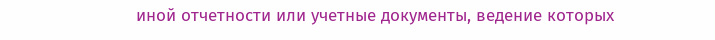иной отчетности или учетные документы, ведение которых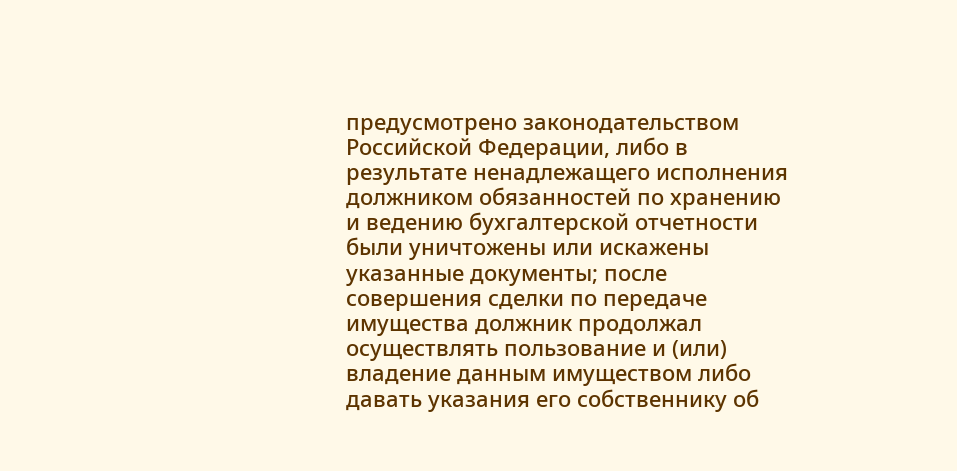предусмотрено законодательством Российской Федерации, либо в результате ненадлежащего исполнения должником обязанностей по хранению и ведению бухгалтерской отчетности были уничтожены или искажены указанные документы; после совершения сделки по передаче имущества должник продолжал осуществлять пользование и (или) владение данным имуществом либо давать указания его собственнику об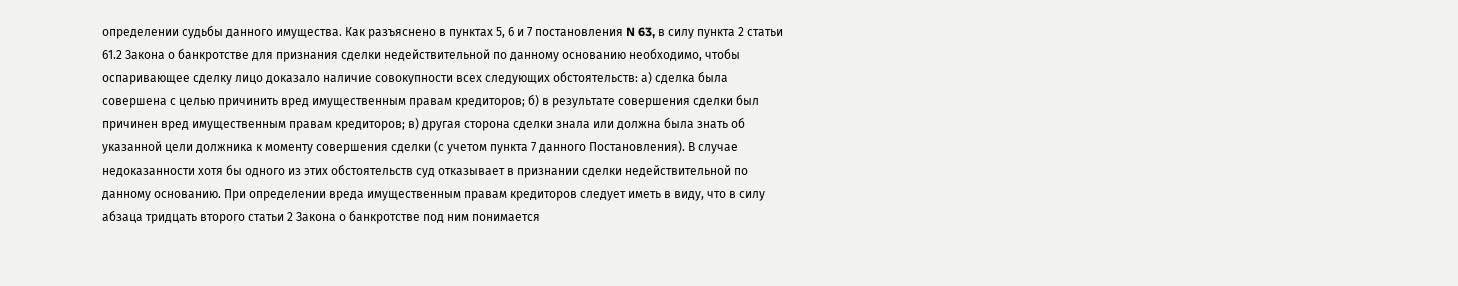определении судьбы данного имущества. Как разъяснено в пунктах 5, 6 и 7 постановления N 63, в силу пункта 2 статьи 61.2 Закона о банкротстве для признания сделки недействительной по данному основанию необходимо, чтобы оспаривающее сделку лицо доказало наличие совокупности всех следующих обстоятельств: а) сделка была совершена с целью причинить вред имущественным правам кредиторов; б) в результате совершения сделки был причинен вред имущественным правам кредиторов; в) другая сторона сделки знала или должна была знать об указанной цели должника к моменту совершения сделки (с учетом пункта 7 данного Постановления). В случае недоказанности хотя бы одного из этих обстоятельств суд отказывает в признании сделки недействительной по данному основанию. При определении вреда имущественным правам кредиторов следует иметь в виду, что в силу абзаца тридцать второго статьи 2 Закона о банкротстве под ним понимается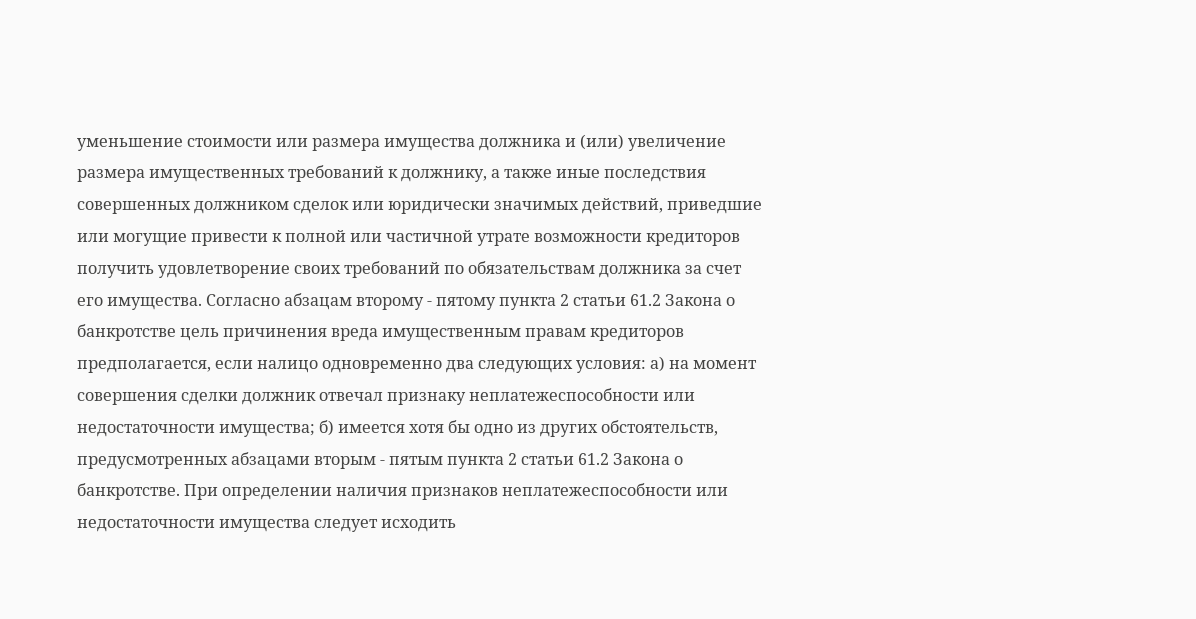уменьшение стоимости или размера имущества должника и (или) увеличение размера имущественных требований к должнику, а также иные последствия совершенных должником сделок или юридически значимых действий, приведшие или могущие привести к полной или частичной утрате возможности кредиторов получить удовлетворение своих требований по обязательствам должника за счет его имущества. Согласно абзацам второму - пятому пункта 2 статьи 61.2 Закона о банкротстве цель причинения вреда имущественным правам кредиторов предполагается, если налицо одновременно два следующих условия: а) на момент совершения сделки должник отвечал признаку неплатежеспособности или недостаточности имущества; б) имеется хотя бы одно из других обстоятельств, предусмотренных абзацами вторым - пятым пункта 2 статьи 61.2 Закона о банкротстве. При определении наличия признаков неплатежеспособности или недостаточности имущества следует исходить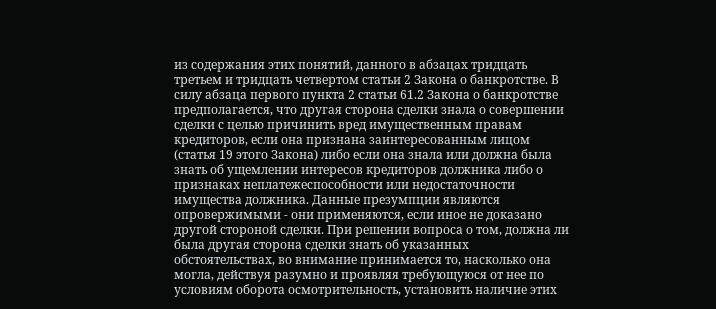из содержания этих понятий, данного в абзацах тридцать третьем и тридцать четвертом статьи 2 Закона о банкротстве. В силу абзаца первого пункта 2 статьи 61.2 Закона о банкротстве предполагается, что другая сторона сделки знала о совершении сделки с целью причинить вред имущественным правам кредиторов, если она признана заинтересованным лицом (статья 19 этого Закона) либо если она знала или должна была знать об ущемлении интересов кредиторов должника либо о признаках неплатежеспособности или недостаточности имущества должника. Данные презумпции являются опровержимыми - они применяются, если иное не доказано другой стороной сделки. При решении вопроса о том, должна ли была другая сторона сделки знать об указанных обстоятельствах, во внимание принимается то, насколько она могла, действуя разумно и проявляя требующуюся от нее по условиям оборота осмотрительность, установить наличие этих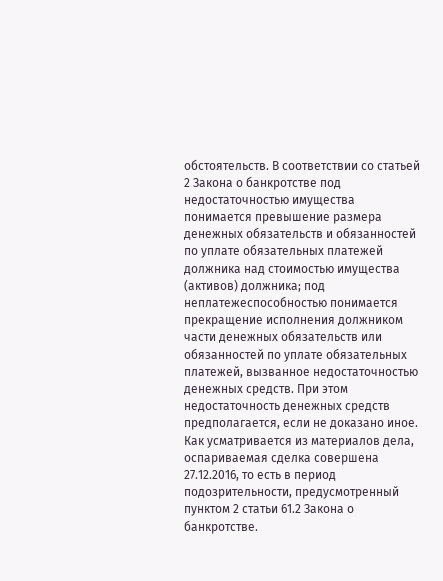обстоятельств. В соответствии со статьей 2 Закона о банкротстве под недостаточностью имущества понимается превышение размера денежных обязательств и обязанностей по уплате обязательных платежей должника над стоимостью имущества (активов) должника; под неплатежеспособностью понимается прекращение исполнения должником части денежных обязательств или обязанностей по уплате обязательных платежей, вызванное недостаточностью денежных средств. При этом недостаточность денежных средств предполагается, если не доказано иное. Как усматривается из материалов дела, оспариваемая сделка совершена 27.12.2016, то есть в период подозрительности, предусмотренный пунктом 2 статьи 61.2 Закона о банкротстве.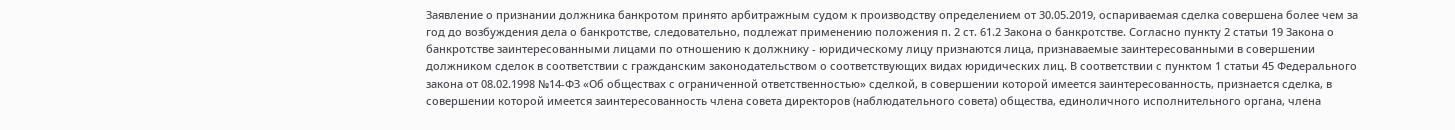Заявление о признании должника банкротом принято арбитражным судом к производству определением от 30.05.2019, оспариваемая сделка совершена более чем за год до возбуждения дела о банкротстве, следовательно, подлежат применению положения п. 2 ст. 61.2 Закона о банкротстве. Согласно пункту 2 статьи 19 Закона о банкротстве заинтересованными лицами по отношению к должнику - юридическому лицу признаются лица, признаваемые заинтересованными в совершении должником сделок в соответствии с гражданским законодательством о соответствующих видах юридических лиц. В соответствии с пунктом 1 статьи 45 Федерального закона от 08.02.1998 №14-ФЗ «Об обществах с ограниченной ответственностью» сделкой, в совершении которой имеется заинтересованность, признается сделка, в совершении которой имеется заинтересованность члена совета директоров (наблюдательного совета) общества, единоличного исполнительного органа, члена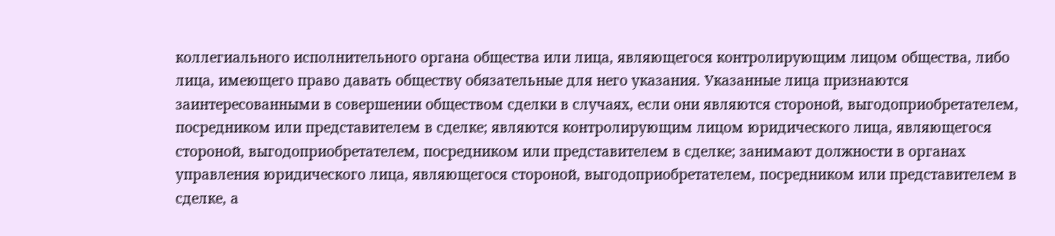коллегиального исполнительного органа общества или лица, являющегося контролирующим лицом общества, либо лица, имеющего право давать обществу обязательные для него указания. Указанные лица признаются заинтересованными в совершении обществом сделки в случаях, если они являются стороной, выгодоприобретателем, посредником или представителем в сделке; являются контролирующим лицом юридического лица, являющегося стороной, выгодоприобретателем, посредником или представителем в сделке; занимают должности в органах управления юридического лица, являющегося стороной, выгодоприобретателем, посредником или представителем в сделке, а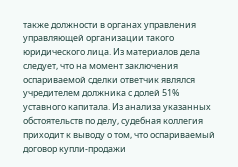также должности в органах управления управляющей организации такого юридического лица. Из материалов дела следует, что на момент заключения оспариваемой сделки ответчик являлся учредителем должника с долей 51% уставного капитала. Из анализа указанных обстоятельств по делу, судебная коллегия приходит к выводу о том, что оспариваемый договор купли-продажи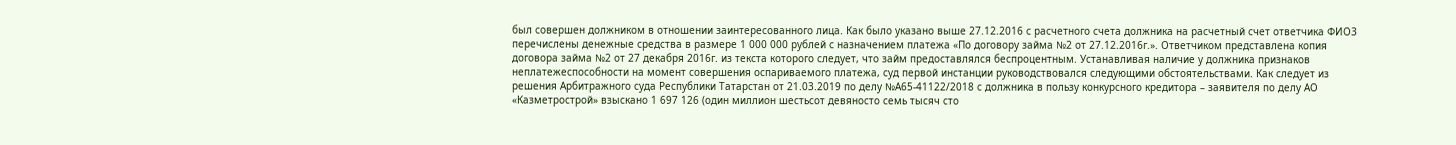был совершен должником в отношении заинтересованного лица. Как было указано выше 27.12.2016 с расчетного счета должника на расчетный счет ответчика ФИО3 перечислены денежные средства в размере 1 000 000 рублей с назначением платежа «По договору займа №2 от 27.12.2016г.». Ответчиком представлена копия договора займа №2 от 27 декабря 2016г. из текста которого следует, что займ предоставлялся беспроцентным. Устанавливая наличие у должника признаков неплатежеспособности на момент совершения оспариваемого платежа, суд первой инстанции руководствовался следующими обстоятельствами. Как следует из решения Арбитражного суда Республики Татарстан от 21.03.2019 по делу №А65-41122/2018 с должника в пользу конкурсного кредитора – заявителя по делу АО «Казметрострой» взыскано 1 697 126 (один миллион шестьсот девяносто семь тысяч сто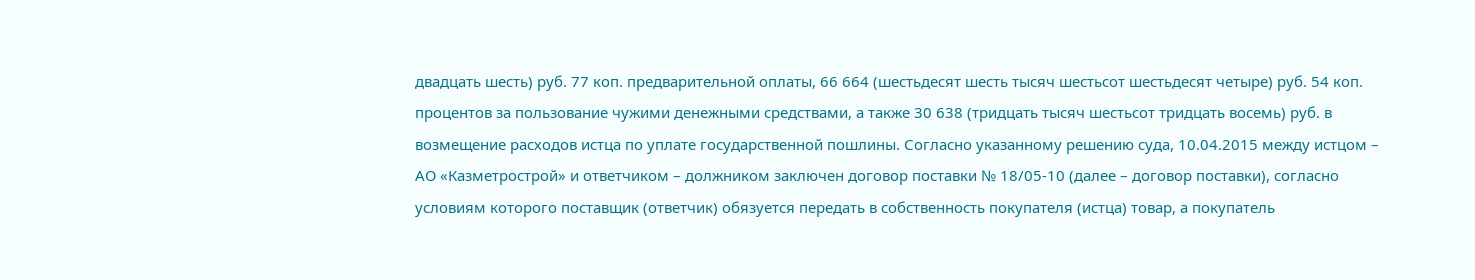двадцать шесть) руб. 77 коп. предварительной оплаты, 66 664 (шестьдесят шесть тысяч шестьсот шестьдесят четыре) руб. 54 коп. процентов за пользование чужими денежными средствами, а также 30 638 (тридцать тысяч шестьсот тридцать восемь) руб. в возмещение расходов истца по уплате государственной пошлины. Согласно указанному решению суда, 10.04.2015 между истцом – АО «Казметрострой» и ответчиком – должником заключен договор поставки № 18/05-10 (далее – договор поставки), согласно условиям которого поставщик (ответчик) обязуется передать в собственность покупателя (истца) товар, а покупатель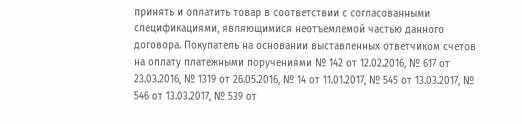принять и оплатить товар в соответствии с согласованными спецификациями, являющимися неотъемлемой частью данного договора. Покупатель на основании выставленных ответчиком счетов на оплату платежными поручениями № 142 от 12.02.2016, № 617 от 23.03.2016, № 1319 от 26.05.2016, № 14 от 11.01.2017, № 545 от 13.03.2017, № 546 от 13.03.2017, № 539 от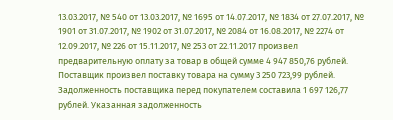13.03.2017, № 540 от 13.03.2017, № 1695 от 14.07.2017, № 1834 от 27.07.2017, № 1901 от 31.07.2017, № 1902 от 31.07.2017, № 2084 от 16.08.2017, № 2274 от 12.09.2017, № 226 от 15.11.2017, № 253 от 22.11.2017 произвел предварительную оплату за товар в общей сумме 4 947 850,76 рублей. Поставщик произвел поставку товара на сумму 3 250 723,99 рублей. Задолженность поставщика перед покупателем составила 1 697 126,77 рублей. Указанная задолженность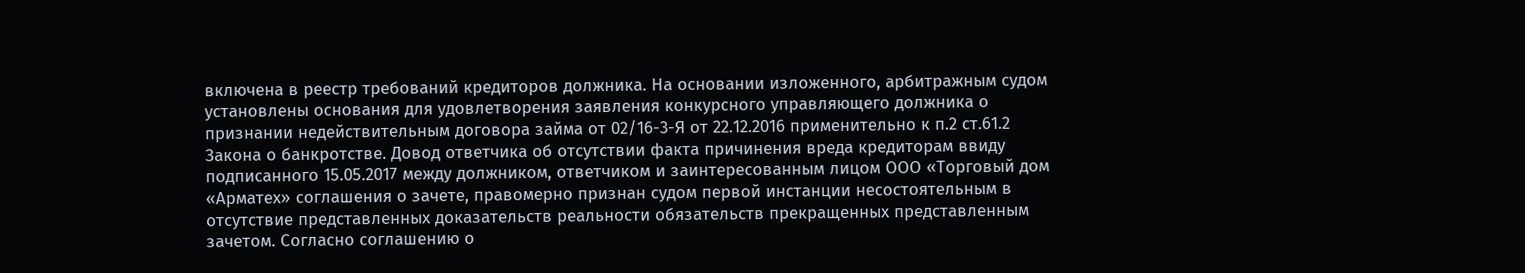включена в реестр требований кредиторов должника. На основании изложенного, арбитражным судом установлены основания для удовлетворения заявления конкурсного управляющего должника о признании недействительным договора займа от 02/16-3-Я от 22.12.2016 применительно к п.2 ст.61.2 Закона о банкротстве. Довод ответчика об отсутствии факта причинения вреда кредиторам ввиду подписанного 15.05.2017 между должником, ответчиком и заинтересованным лицом ООО «Торговый дом «Арматех» соглашения о зачете, правомерно признан судом первой инстанции несостоятельным в отсутствие представленных доказательств реальности обязательств прекращенных представленным зачетом. Согласно соглашению о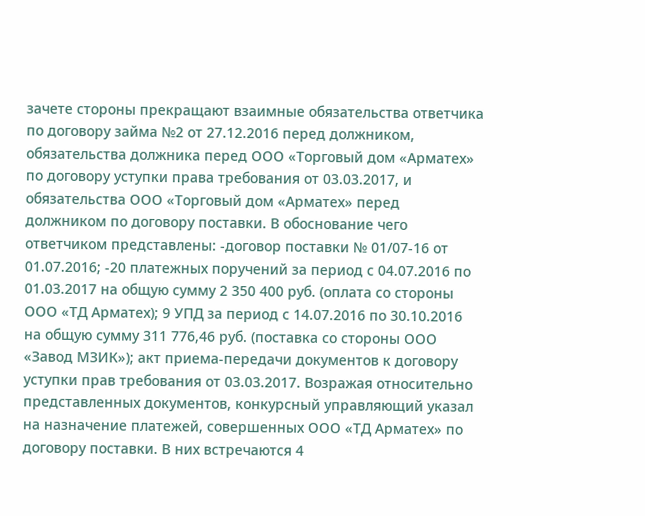зачете стороны прекращают взаимные обязательства ответчика по договору займа №2 от 27.12.2016 перед должником, обязательства должника перед ООО «Торговый дом «Арматех» по договору уступки права требования от 03.03.2017, и обязательства ООО «Торговый дом «Арматех» перед должником по договору поставки. В обоснование чего ответчиком представлены: -договор поставки № 01/07-16 от 01.07.2016; -20 платежных поручений за период с 04.07.2016 по 01.03.2017 на общую сумму 2 350 400 руб. (оплата со стороны ООО «ТД Арматех); 9 УПД за период с 14.07.2016 по 30.10.2016 на общую сумму 311 776,46 руб. (поставка со стороны ООО «Завод МЗИК»); акт приема-передачи документов к договору уступки прав требования от 03.03.2017. Возражая относительно представленных документов, конкурсный управляющий указал на назначение платежей, совершенных ООО «ТД Арматех» по договору поставки. В них встречаются 4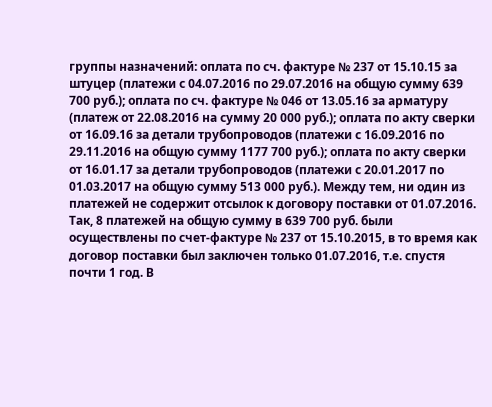группы назначений: оплата по сч. фактуре № 237 от 15.10.15 за штуцер (платежи с 04.07.2016 по 29.07.2016 на общую сумму 639 700 руб.); оплата по сч. фактуре № 046 от 13.05.16 за арматуру (платеж от 22.08.2016 на сумму 20 000 руб.); оплата по акту сверки от 16.09.16 за детали трубопроводов (платежи с 16.09.2016 по 29.11.2016 на общую сумму 1177 700 руб.); оплата по акту сверки от 16.01.17 за детали трубопроводов (платежи с 20.01.2017 по 01.03.2017 на общую сумму 513 000 руб.). Между тем, ни один из платежей не содержит отсылок к договору поставки от 01.07.2016. Так, 8 платежей на общую сумму в 639 700 руб. были осуществлены по счет-фактуре № 237 от 15.10.2015, в то время как договор поставки был заключен только 01.07.2016, т.е. спустя почти 1 год. В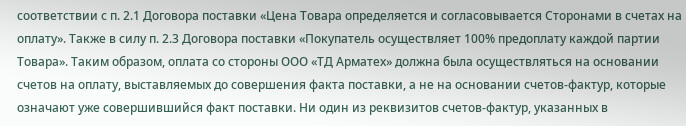соответствии с п. 2.1 Договора поставки «Цена Товара определяется и согласовывается Сторонами в счетах на оплату». Также в силу п. 2.3 Договора поставки «Покупатель осуществляет 100% предоплату каждой партии Товара». Таким образом, оплата со стороны ООО «ТД Арматех» должна была осуществляться на основании счетов на оплату, выставляемых до совершения факта поставки, а не на основании счетов-фактур, которые означают уже совершившийся факт поставки. Ни один из реквизитов счетов-фактур, указанных в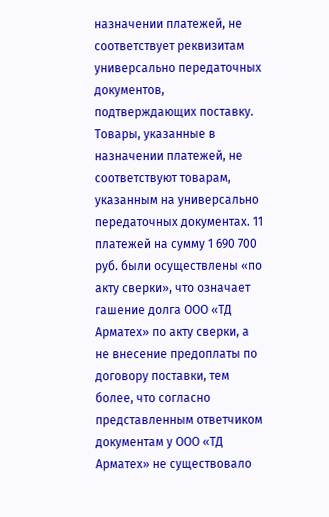назначении платежей, не соответствует реквизитам универсально передаточных документов, подтверждающих поставку. Товары, указанные в назначении платежей, не соответствуют товарам, указанным на универсально передаточных документах. 11 платежей на сумму 1 690 700 руб. были осуществлены «по акту сверки», что означает гашение долга ООО «ТД Арматех» по акту сверки, а не внесение предоплаты по договору поставки, тем более, что согласно представленным ответчиком документам у ООО «ТД Арматех» не существовало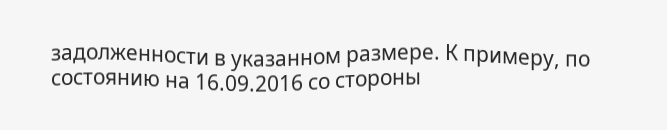задолженности в указанном размере. К примеру, по состоянию на 16.09.2016 со стороны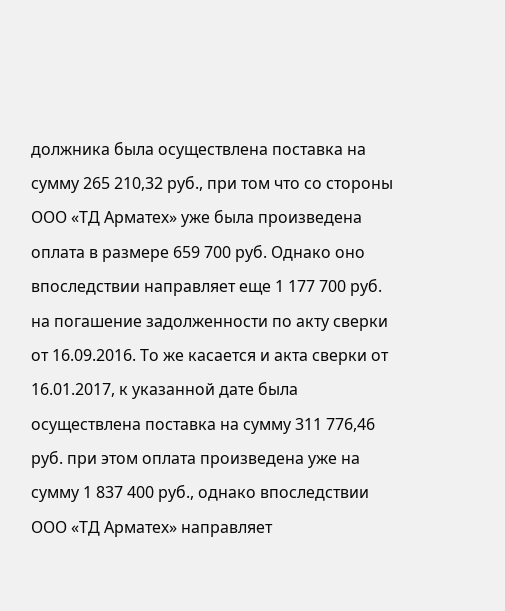должника была осуществлена поставка на сумму 265 210,32 руб., при том что со стороны ООО «ТД Арматех» уже была произведена оплата в размере 659 700 руб. Однако оно впоследствии направляет еще 1 177 700 руб. на погашение задолженности по акту сверки от 16.09.2016. То же касается и акта сверки от 16.01.2017, к указанной дате была осуществлена поставка на сумму 311 776,46 руб. при этом оплата произведена уже на сумму 1 837 400 руб., однако впоследствии ООО «ТД Арматех» направляет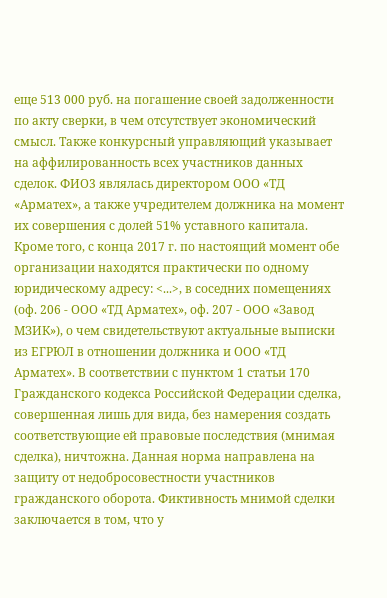еще 513 000 руб. на погашение своей задолженности по акту сверки, в чем отсутствует экономический смысл. Также конкурсный управляющий указывает на аффилированность всех участников данных сделок. ФИО3 являлась директором ООО «ТД «Арматех», а также учредителем должника на момент их совершения с долей 51% уставного капитала. Кроме того, с конца 2017 г. по настоящий момент обе организации находятся практически по одному юридическому адресу: <...>, в соседних помещениях (оф. 206 - ООО «ТД Арматех», оф. 207 - ООО «Завод МЗИК»), о чем свидетельствуют актуальные выписки из ЕГРЮЛ в отношении должника и ООО «ТД Арматех». В соответствии с пунктом 1 статьи 170 Гражданского кодекса Российской Федерации сделка, совершенная лишь для вида, без намерения создать соответствующие ей правовые последствия (мнимая сделка), ничтожна. Данная норма направлена на защиту от недобросовестности участников гражданского оборота. Фиктивность мнимой сделки заключается в том, что у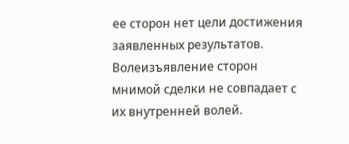ее сторон нет цели достижения заявленных результатов. Волеизъявление сторон мнимой сделки не совпадает с их внутренней волей.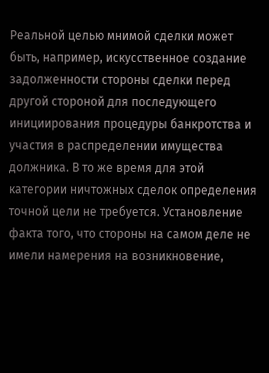Реальной целью мнимой сделки может быть, например, искусственное создание задолженности стороны сделки перед другой стороной для последующего инициирования процедуры банкротства и участия в распределении имущества должника. В то же время для этой категории ничтожных сделок определения точной цели не требуется. Установление факта того, что стороны на самом деле не имели намерения на возникновение,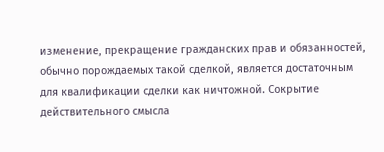изменение, прекращение гражданских прав и обязанностей, обычно порождаемых такой сделкой, является достаточным для квалификации сделки как ничтожной. Сокрытие действительного смысла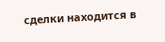сделки находится в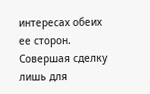интересах обеих ее сторон. Совершая сделку лишь для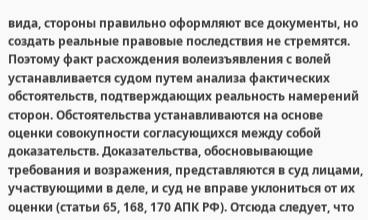вида, стороны правильно оформляют все документы, но создать реальные правовые последствия не стремятся. Поэтому факт расхождения волеизъявления с волей устанавливается судом путем анализа фактических обстоятельств, подтверждающих реальность намерений сторон. Обстоятельства устанавливаются на основе оценки совокупности согласующихся между собой доказательств. Доказательства, обосновывающие требования и возражения, представляются в суд лицами, участвующими в деле, и суд не вправе уклониться от их оценки (статьи 65, 168, 170 АПК РФ). Отсюда следует, что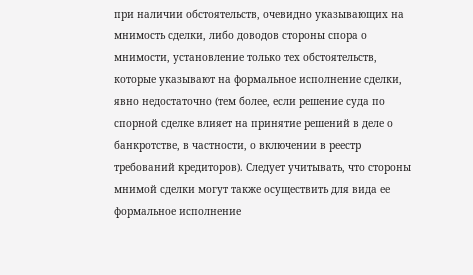при наличии обстоятельств, очевидно указывающих на мнимость сделки, либо доводов стороны спора о мнимости, установление только тех обстоятельств, которые указывают на формальное исполнение сделки, явно недостаточно (тем более, если решение суда по спорной сделке влияет на принятие решений в деле о банкротстве, в частности, о включении в реестр требований кредиторов). Следует учитывать, что стороны мнимой сделки могут также осуществить для вида ее формальное исполнение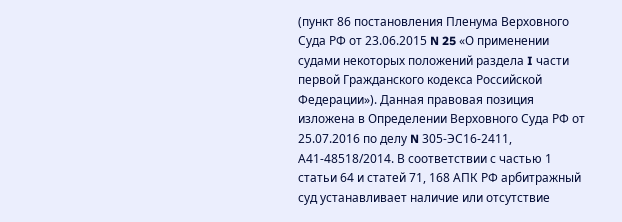(пункт 86 постановления Пленума Верховного Суда РФ от 23.06.2015 N 25 «О применении судами некоторых положений раздела I части первой Гражданского кодекса Российской Федерации»). Данная правовая позиция изложена в Определении Верховного Суда РФ от 25.07.2016 по делу N 305-ЭС16-2411, А41-48518/2014. В соответствии с частью 1 статьи 64 и статей 71, 168 АПК РФ арбитражный суд устанавливает наличие или отсутствие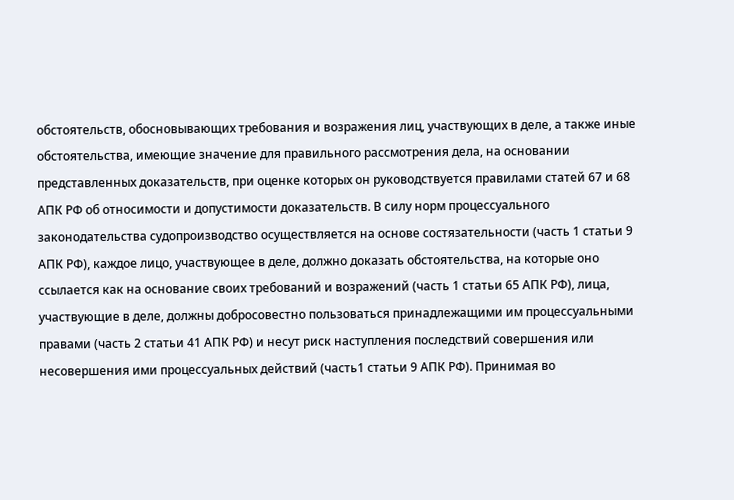обстоятельств, обосновывающих требования и возражения лиц, участвующих в деле, а также иные обстоятельства, имеющие значение для правильного рассмотрения дела, на основании представленных доказательств, при оценке которых он руководствуется правилами статей 67 и 68 АПК РФ об относимости и допустимости доказательств. В силу норм процессуального законодательства судопроизводство осуществляется на основе состязательности (часть 1 статьи 9 АПК РФ), каждое лицо, участвующее в деле, должно доказать обстоятельства, на которые оно ссылается как на основание своих требований и возражений (часть 1 статьи 65 АПК РФ), лица, участвующие в деле, должны добросовестно пользоваться принадлежащими им процессуальными правами (часть 2 статьи 41 АПК РФ) и несут риск наступления последствий совершения или несовершения ими процессуальных действий (часть1 статьи 9 АПК РФ). Принимая во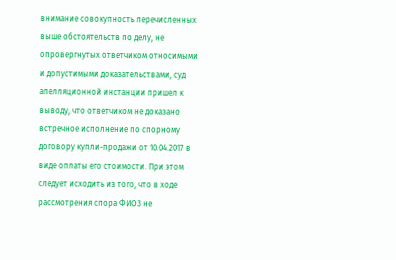внимание совокупность перечисленных выше обстоятельств по делу, не опровергнутых ответчиком относимыми и допустимыми доказательствами, суд апелляционной инстанции пришел к выводу, что ответчиком не доказано встречное исполнение по спорному договору купли-продажи от 10.04.2017 в виде оплаты его стоимости. При этом следует исходить из того, что в ходе рассмотрения спора ФИО3 не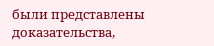были представлены доказательства,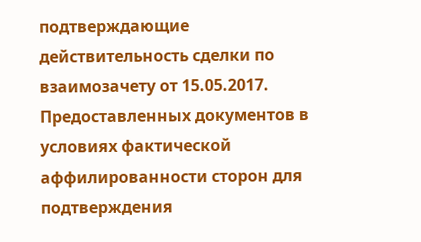подтверждающие действительность сделки по взаимозачету от 15.05.2017. Предоставленных документов в условиях фактической аффилированности сторон для подтверждения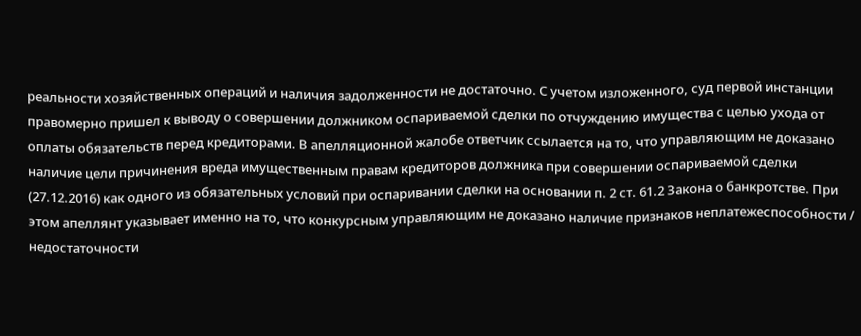реальности хозяйственных операций и наличия задолженности не достаточно. С учетом изложенного, суд первой инстанции правомерно пришел к выводу о совершении должником оспариваемой сделки по отчуждению имущества с целью ухода от оплаты обязательств перед кредиторами. В апелляционной жалобе ответчик ссылается на то, что управляющим не доказано наличие цели причинения вреда имущественным правам кредиторов должника при совершении оспариваемой сделки (27.12.2016) как одного из обязательных условий при оспаривании сделки на основании п. 2 ст. 61.2 Закона о банкротстве. При этом апеллянт указывает именно на то, что конкурсным управляющим не доказано наличие признаков неплатежеспособности / недостаточности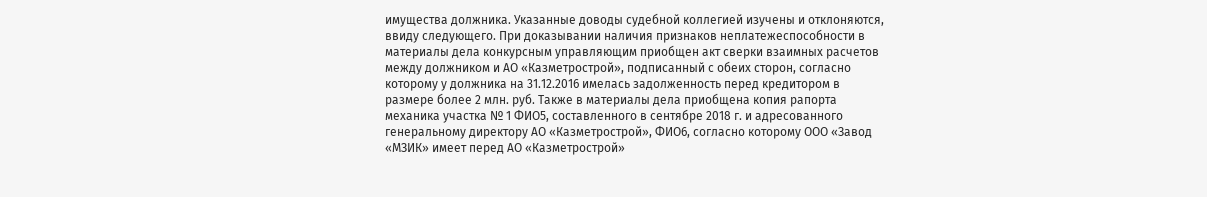имущества должника. Указанные доводы судебной коллегией изучены и отклоняются, ввиду следующего. При доказывании наличия признаков неплатежеспособности в материалы дела конкурсным управляющим приобщен акт сверки взаимных расчетов между должником и АО «Казметрострой», подписанный с обеих сторон, согласно которому у должника на 31.12.2016 имелась задолженность перед кредитором в размере более 2 млн. руб. Также в материалы дела приобщена копия рапорта механика участка № 1 ФИО5, составленного в сентябре 2018 г. и адресованного генеральному директору АО «Казметрострой», ФИО6, согласно которому ООО «Завод «МЗИК» имеет перед АО «Казметрострой»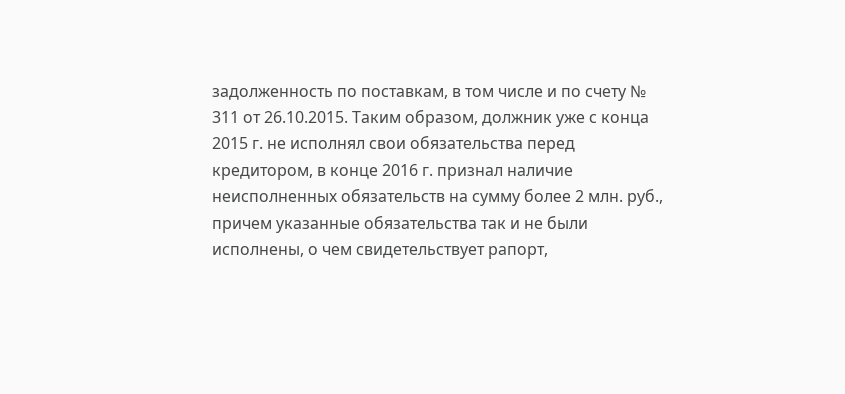задолженность по поставкам, в том числе и по счету № 311 от 26.10.2015. Таким образом, должник уже с конца 2015 г. не исполнял свои обязательства перед кредитором, в конце 2016 г. признал наличие неисполненных обязательств на сумму более 2 млн. руб., причем указанные обязательства так и не были исполнены, о чем свидетельствует рапорт,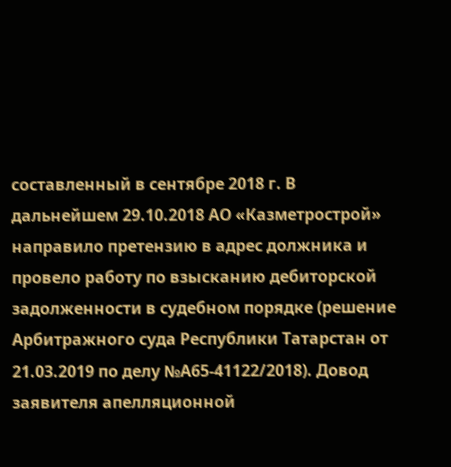составленный в сентябре 2018 г. В дальнейшем 29.10.2018 АО «Казметрострой» направило претензию в адрес должника и провело работу по взысканию дебиторской задолженности в судебном порядке (решение Арбитражного суда Республики Татарстан от 21.03.2019 по делу №А65-41122/2018). Довод заявителя апелляционной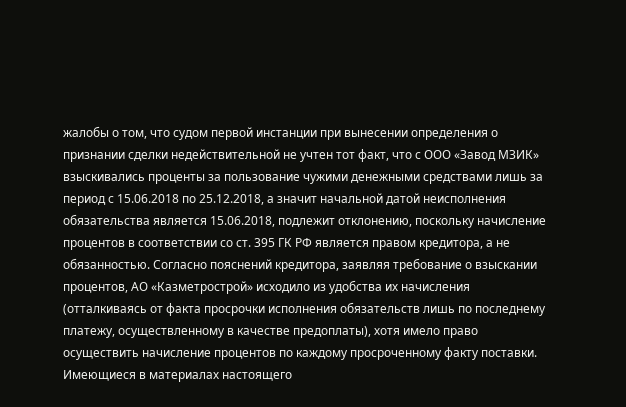жалобы о том, что судом первой инстанции при вынесении определения о признании сделки недействительной не учтен тот факт, что с ООО «Завод МЗИК» взыскивались проценты за пользование чужими денежными средствами лишь за период с 15.06.2018 по 25.12.2018, а значит начальной датой неисполнения обязательства является 15.06.2018, подлежит отклонению, поскольку начисление процентов в соответствии со ст. 395 ГК РФ является правом кредитора, а не обязанностью. Согласно пояснений кредитора, заявляя требование о взыскании процентов, АО «Казметрострой» исходило из удобства их начисления (отталкиваясь от факта просрочки исполнения обязательств лишь по последнему платежу, осуществленному в качестве предоплаты), хотя имело право осуществить начисление процентов по каждому просроченному факту поставки. Имеющиеся в материалах настоящего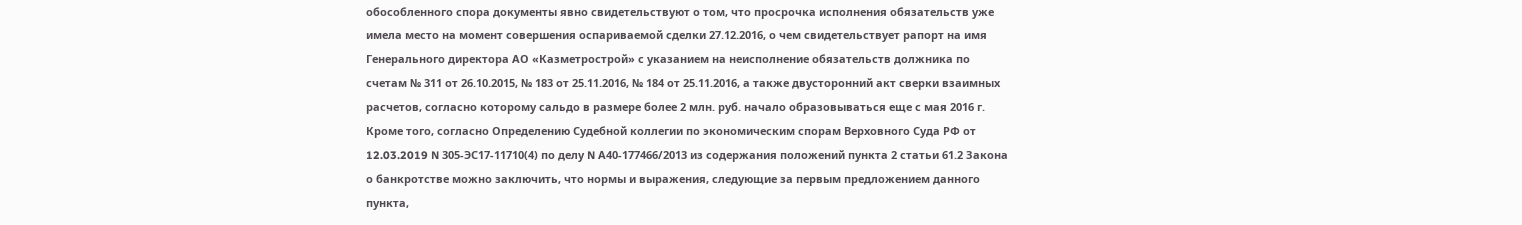обособленного спора документы явно свидетельствуют о том, что просрочка исполнения обязательств уже имела место на момент совершения оспариваемой сделки 27.12.2016, о чем свидетельствует рапорт на имя Генерального директора АО «Казметрострой» с указанием на неисполнение обязательств должника по счетам № 311 от 26.10.2015, № 183 от 25.11.2016, № 184 от 25.11.2016, а также двусторонний акт сверки взаимных расчетов, согласно которому сальдо в размере более 2 млн. руб. начало образовываться еще с мая 2016 г. Кроме того, согласно Определению Судебной коллегии по экономическим спорам Верховного Суда РФ от 12.03.2019 N 305-ЭС17-11710(4) по делу N А40-177466/2013 из содержания положений пункта 2 статьи 61.2 Закона о банкротстве можно заключить, что нормы и выражения, следующие за первым предложением данного пункта,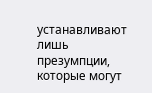устанавливают лишь презумпции, которые могут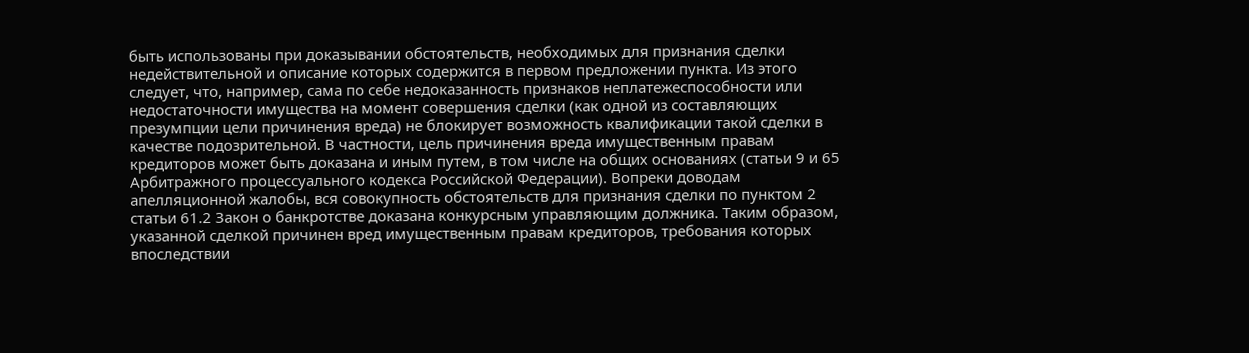быть использованы при доказывании обстоятельств, необходимых для признания сделки недействительной и описание которых содержится в первом предложении пункта. Из этого следует, что, например, сама по себе недоказанность признаков неплатежеспособности или недостаточности имущества на момент совершения сделки (как одной из составляющих презумпции цели причинения вреда) не блокирует возможность квалификации такой сделки в качестве подозрительной. В частности, цель причинения вреда имущественным правам кредиторов может быть доказана и иным путем, в том числе на общих основаниях (статьи 9 и 65 Арбитражного процессуального кодекса Российской Федерации). Вопреки доводам апелляционной жалобы, вся совокупность обстоятельств для признания сделки по пунктом 2 статьи 61.2 Закон о банкротстве доказана конкурсным управляющим должника. Таким образом, указанной сделкой причинен вред имущественным правам кредиторов, требования которых впоследствии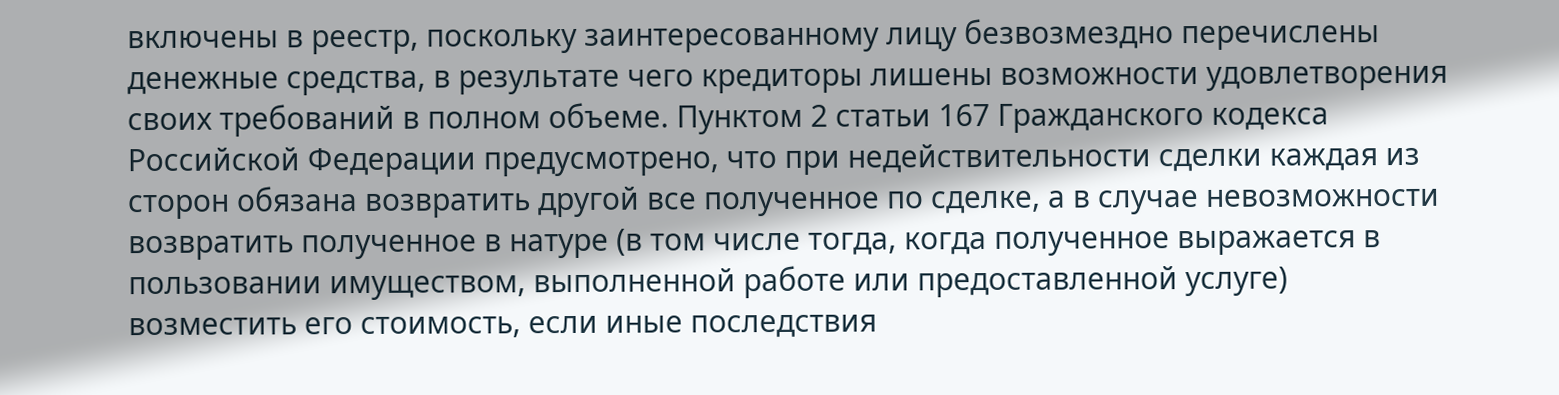включены в реестр, поскольку заинтересованному лицу безвозмездно перечислены денежные средства, в результате чего кредиторы лишены возможности удовлетворения своих требований в полном объеме. Пунктом 2 статьи 167 Гражданского кодекса Российской Федерации предусмотрено, что при недействительности сделки каждая из сторон обязана возвратить другой все полученное по сделке, а в случае невозможности возвратить полученное в натуре (в том числе тогда, когда полученное выражается в пользовании имуществом, выполненной работе или предоставленной услуге) возместить его стоимость, если иные последствия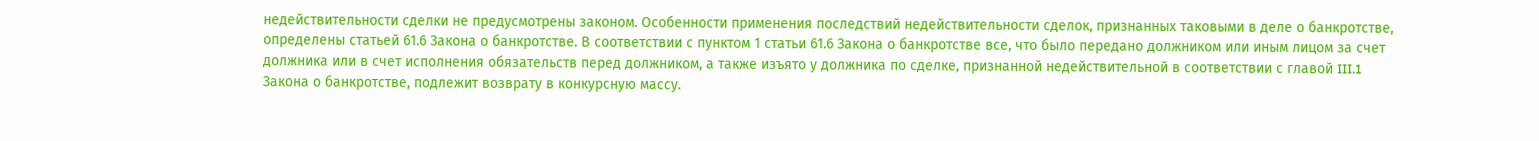недействительности сделки не предусмотрены законом. Особенности применения последствий недействительности сделок, признанных таковыми в деле о банкротстве, определены статьей 61.6 Закона о банкротстве. В соответствии с пунктом 1 статьи 61.6 Закона о банкротстве все, что было передано должником или иным лицом за счет должника или в счет исполнения обязательств перед должником, а также изъято у должника по сделке, признанной недействительной в соответствии с главой III.1 Закона о банкротстве, подлежит возврату в конкурсную массу.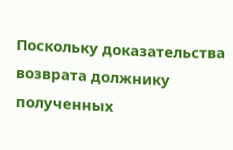Поскольку доказательства возврата должнику полученных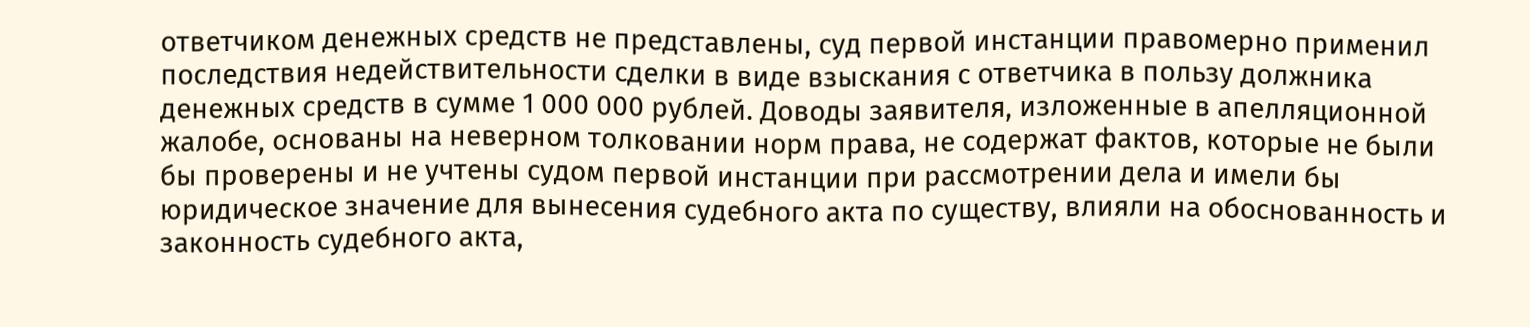ответчиком денежных средств не представлены, суд первой инстанции правомерно применил последствия недействительности сделки в виде взыскания с ответчика в пользу должника денежных средств в сумме 1 000 000 рублей. Доводы заявителя, изложенные в апелляционной жалобе, основаны на неверном толковании норм права, не содержат фактов, которые не были бы проверены и не учтены судом первой инстанции при рассмотрении дела и имели бы юридическое значение для вынесения судебного акта по существу, влияли на обоснованность и законность судебного акта,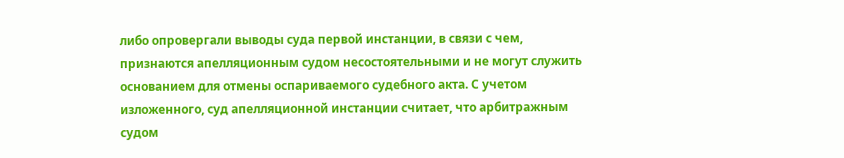либо опровергали выводы суда первой инстанции, в связи с чем, признаются апелляционным судом несостоятельными и не могут служить основанием для отмены оспариваемого судебного акта. С учетом изложенного, суд апелляционной инстанции считает, что арбитражным судом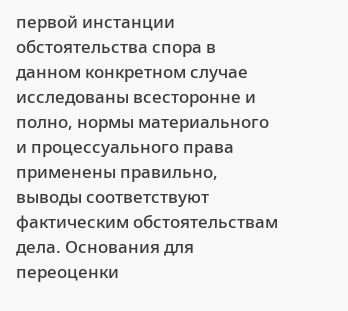первой инстанции обстоятельства спора в данном конкретном случае исследованы всесторонне и полно, нормы материального и процессуального права применены правильно, выводы соответствуют фактическим обстоятельствам дела. Основания для переоценки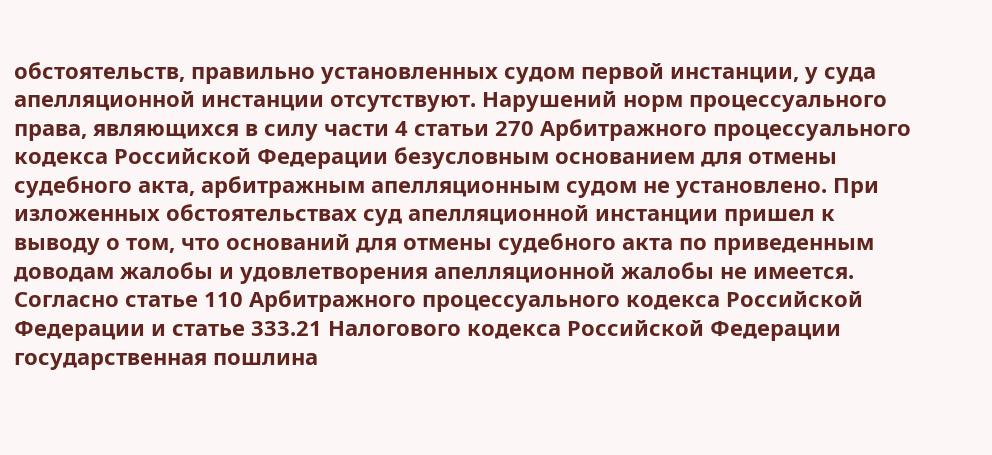обстоятельств, правильно установленных судом первой инстанции, у суда апелляционной инстанции отсутствуют. Нарушений норм процессуального права, являющихся в силу части 4 статьи 270 Арбитражного процессуального кодекса Российской Федерации безусловным основанием для отмены судебного акта, арбитражным апелляционным судом не установлено. При изложенных обстоятельствах суд апелляционной инстанции пришел к выводу о том, что оснований для отмены судебного акта по приведенным доводам жалобы и удовлетворения апелляционной жалобы не имеется. Согласно статье 110 Арбитражного процессуального кодекса Российской Федерации и статье 333.21 Налогового кодекса Российской Федерации государственная пошлина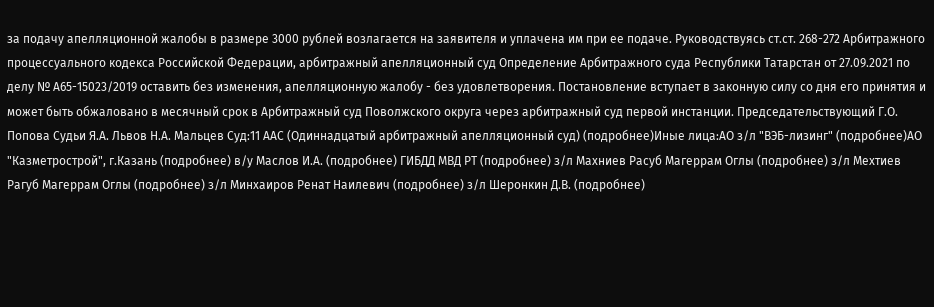за подачу апелляционной жалобы в размере 3000 рублей возлагается на заявителя и уплачена им при ее подаче. Руководствуясь ст.ст. 268-272 Арбитражного процессуального кодекса Российской Федерации, арбитражный апелляционный суд Определение Арбитражного суда Республики Татарстан от 27.09.2021 по делу № А65-15023/2019 оставить без изменения, апелляционную жалобу - без удовлетворения. Постановление вступает в законную силу со дня его принятия и может быть обжаловано в месячный срок в Арбитражный суд Поволжского округа через арбитражный суд первой инстанции. Председательствующий Г.О. Попова Судьи Я.А. Львов Н.А. Мальцев Суд:11 ААС (Одиннадцатый арбитражный апелляционный суд) (подробнее)Иные лица:АО з/л "ВЭБ-лизинг" (подробнее)АО "Казметрострой", г.Казань (подробнее) в/у Маслов И.А. (подробнее) ГИБДД МВД РТ (подробнее) з/л Махниев Расуб Магеррам Оглы (подробнее) з/л Мехтиев Рагуб Магеррам Оглы (подробнее) з/л Минхаиров Ренат Наилевич (подробнее) з/л Шеронкин Д.В. (подробнее)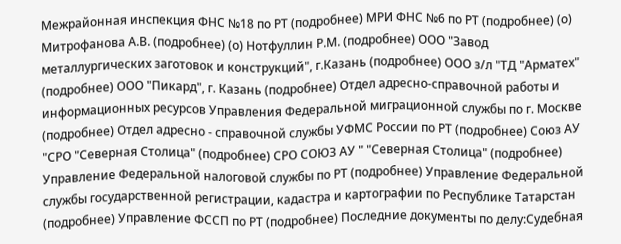Межрайонная инспекция ФНС №18 по РТ (подробнее) МРИ ФНС №6 по РТ (подробнее) (о) Митрофанова А.В. (подробнее) (о) Нотфуллин Р.М. (подробнее) ООО "Завод металлургических заготовок и конструкций", г.Казань (подробнее) ООО з/л "ТД "Арматех" (подробнее) ООО "Пикард", г. Казань (подробнее) Отдел адресно-справочной работы и информационных ресурсов Управления Федеральной миграционной службы по г. Москве (подробнее) Отдел адресно - справочной службы УФМС России по РТ (подробнее) Союз АУ "СРО "Северная Столица" (подробнее) СРО СОЮЗ АУ " "Северная Столица" (подробнее) Управление Федеральной налоговой службы по РТ (подробнее) Управление Федеральной службы государственной регистрации, кадастра и картографии по Республике Татарстан (подробнее) Управление ФССП по РТ (подробнее) Последние документы по делу:Судебная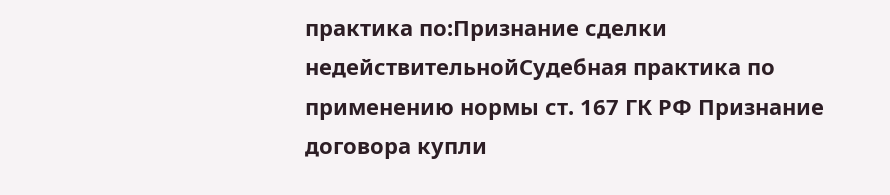практика по:Признание сделки недействительнойСудебная практика по применению нормы ст. 167 ГК РФ Признание договора купли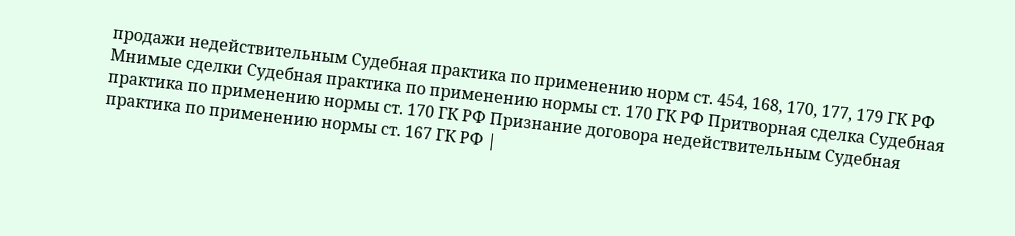продажи недействительным Судебная практика по применению норм ст. 454, 168, 170, 177, 179 ГК РФ
Мнимые сделки Судебная практика по применению нормы ст. 170 ГК РФ Притворная сделка Судебная практика по применению нормы ст. 170 ГК РФ Признание договора недействительным Судебная практика по применению нормы ст. 167 ГК РФ |